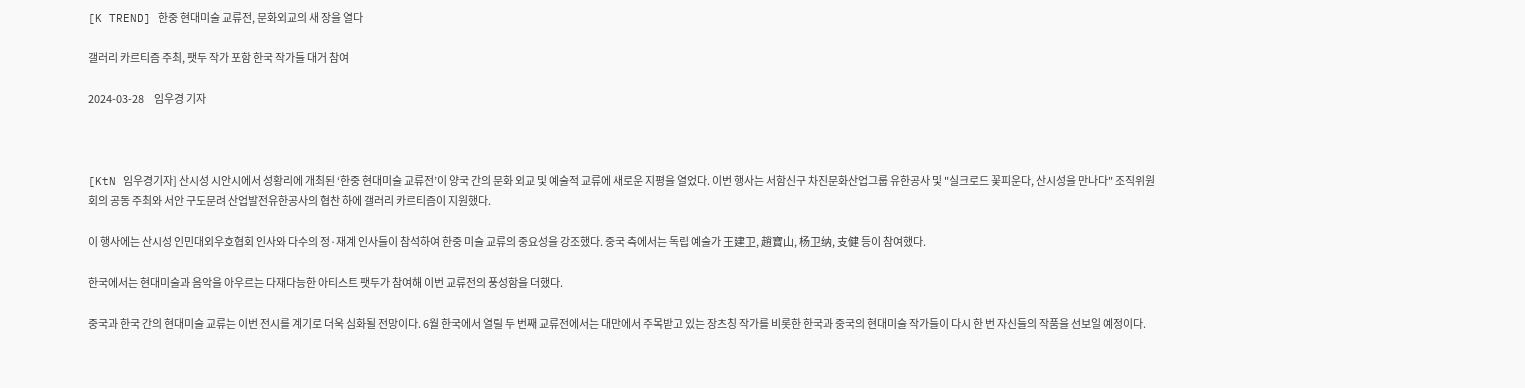[K TREND] 한중 현대미술 교류전, 문화외교의 새 장을 열다

갤러리 카르티즘 주최, 팻두 작가 포함 한국 작가들 대거 참여

2024-03-28     임우경 기자



[KtN 임우경기자] 산시성 시안시에서 성황리에 개최된 ‘한중 현대미술 교류전’이 양국 간의 문화 외교 및 예술적 교류에 새로운 지평을 열었다. 이번 행사는 서함신구 차진문화산업그룹 유한공사 및 "실크로드 꽃피운다, 산시성을 만나다" 조직위원회의 공동 주최와 서안 구도문려 산업발전유한공사의 협찬 하에 갤러리 카르티즘이 지원했다.

이 행사에는 산시성 인민대외우호협회 인사와 다수의 정·재계 인사들이 참석하여 한중 미술 교류의 중요성을 강조했다. 중국 측에서는 독립 예술가 王建卫, 趙寶山, 杨卫纳, 支健 등이 참여했다.

한국에서는 현대미술과 음악을 아우르는 다재다능한 아티스트 팻두가 참여해 이번 교류전의 풍성함을 더했다.

중국과 한국 간의 현대미술 교류는 이번 전시를 계기로 더욱 심화될 전망이다. 6월 한국에서 열릴 두 번째 교류전에서는 대만에서 주목받고 있는 장츠칭 작가를 비롯한 한국과 중국의 현대미술 작가들이 다시 한 번 자신들의 작품을 선보일 예정이다.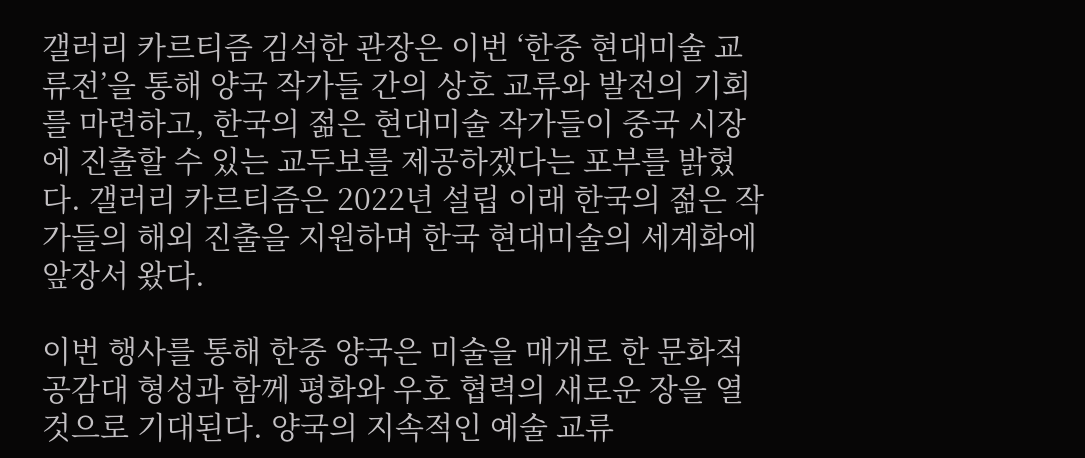갤러리 카르티즘 김석한 관장은 이번 ‘한중 현대미술 교류전’을 통해 양국 작가들 간의 상호 교류와 발전의 기회를 마련하고, 한국의 젊은 현대미술 작가들이 중국 시장에 진출할 수 있는 교두보를 제공하겠다는 포부를 밝혔다. 갤러리 카르티즘은 2022년 설립 이래 한국의 젊은 작가들의 해외 진출을 지원하며 한국 현대미술의 세계화에 앞장서 왔다.

이번 행사를 통해 한중 양국은 미술을 매개로 한 문화적 공감대 형성과 함께 평화와 우호 협력의 새로운 장을 열 것으로 기대된다. 양국의 지속적인 예술 교류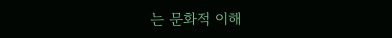는 문화적 이해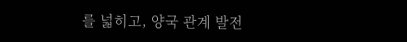를 넓히고, 양국 관계 발전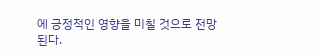에 긍정적인 영향을 미칠 것으로 전망된다.